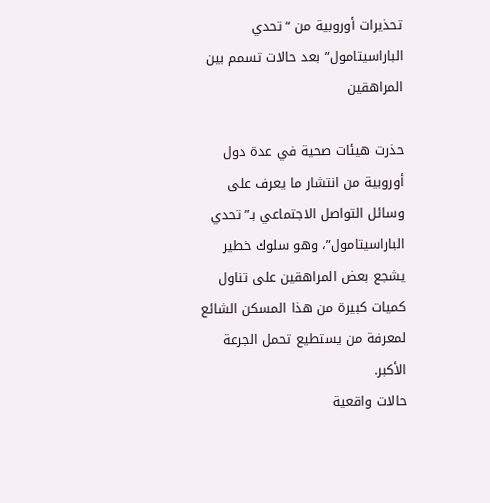تحذيرات أوروبية من “تحدي الباراسيتامول” بعد حالات تسمم بين المراهقين

حذرت هيئات صحية في عدة دول أوروبية من انتشار ما يعرف على وسائل التواصل الاجتماعي بـ”تحدي الباراسيتامول”، وهو سلوك خطير يشجع بعض المراهقين على تناول كميات كبيرة من هذا المسكن الشائع لمعرفة من يستطيع تحمل الجرعة الأكبر.
حالات واقعية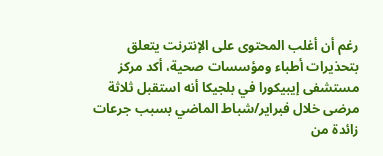رغم أن أغلب المحتوى على الإنترنت يتعلق بتحذيرات أطباء ومؤسسات صحية، أكد مركز مستشفى إيبيكورا في بلجيكا أنه استقبل ثلاثة مرضى خلال فبراير/شباط الماضي بسبب جرعات زائدة من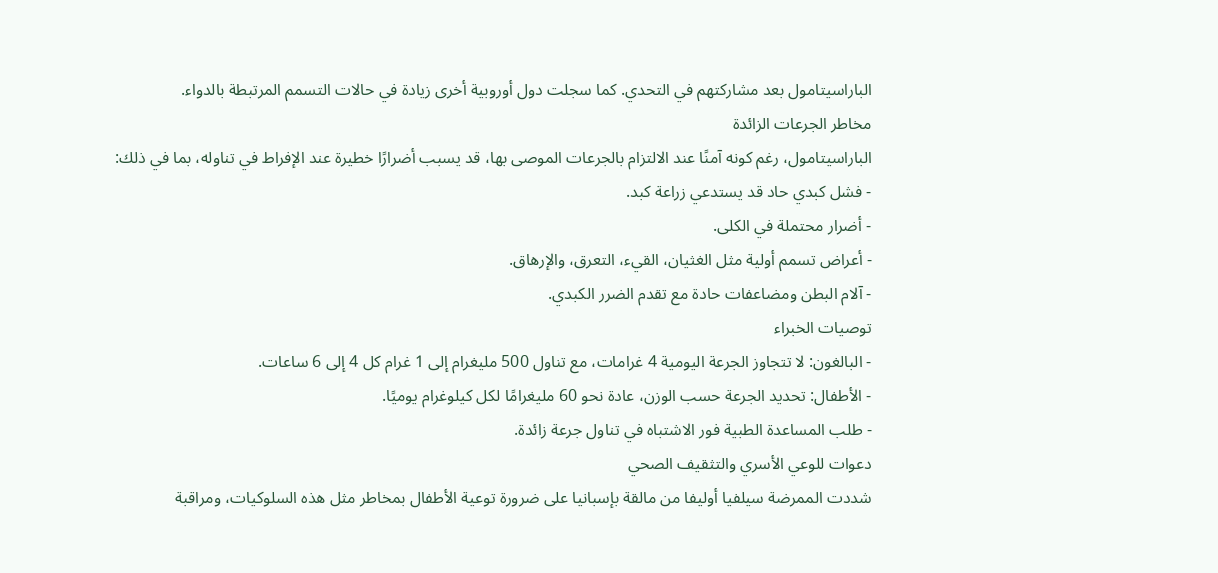الباراسيتامول بعد مشاركتهم في التحدي. كما سجلت دول أوروبية أخرى زيادة في حالات التسمم المرتبطة بالدواء.
مخاطر الجرعات الزائدة
الباراسيتامول، رغم كونه آمنًا عند الالتزام بالجرعات الموصى بها، قد يسبب أضرارًا خطيرة عند الإفراط في تناوله، بما في ذلك:
- فشل كبدي حاد قد يستدعي زراعة كبد.
- أضرار محتملة في الكلى.
- أعراض تسمم أولية مثل الغثيان، القيء، التعرق، والإرهاق.
- آلام البطن ومضاعفات حادة مع تقدم الضرر الكبدي.
توصيات الخبراء
- البالغون: لا تتجاوز الجرعة اليومية 4 غرامات، مع تناول 500 مليغرام إلى 1 غرام كل 4 إلى 6 ساعات.
- الأطفال: تحديد الجرعة حسب الوزن، عادة نحو 60 مليغرامًا لكل كيلوغرام يوميًا.
- طلب المساعدة الطبية فور الاشتباه في تناول جرعة زائدة.
دعوات للوعي الأسري والتثقيف الصحي
شددت الممرضة سيلفيا أوليفا من مالقة بإسبانيا على ضرورة توعية الأطفال بمخاطر مثل هذه السلوكيات، ومراقبة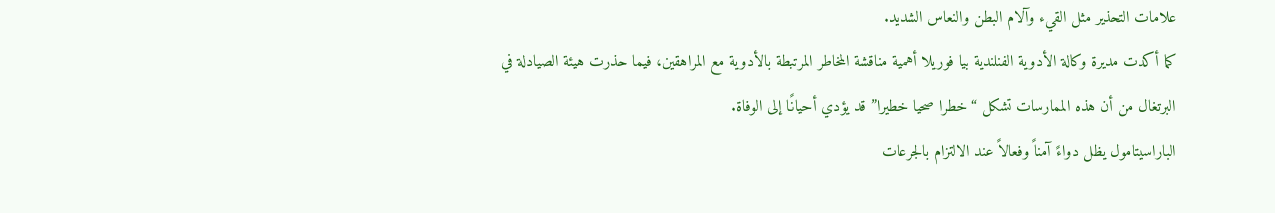علامات التحذير مثل القيء وآلام البطن والنعاس الشديد.
كما أكدت مديرة وكالة الأدوية الفنلندية بيا فوريلا أهمية مناقشة المخاطر المرتبطة بالأدوية مع المراهقين، فيما حذرت هيئة الصيادلة في البرتغال من أن هذه الممارسات تشكل “خطرا صحيا خطيرا” قد يؤدي أحيانًا إلى الوفاة.
الباراسيتامول يظل دواءً آمناً وفعالاً عند الالتزام بالجرعات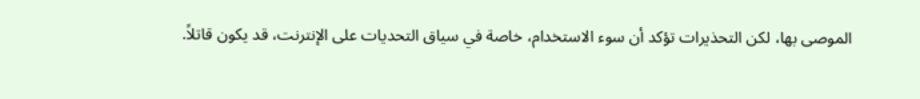الموصى بها، لكن التحذيرات تؤكد أن سوء الاستخدام، خاصة في سياق التحديات على الإنترنت، قد يكون قاتلاً.